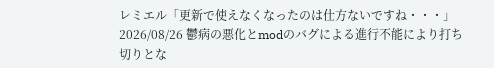レミエル「更新で使えなくなったのは仕方ないですね・・・」
2026/08/26 鬱病の悪化とmodのバグによる進行不能により打ち切りとな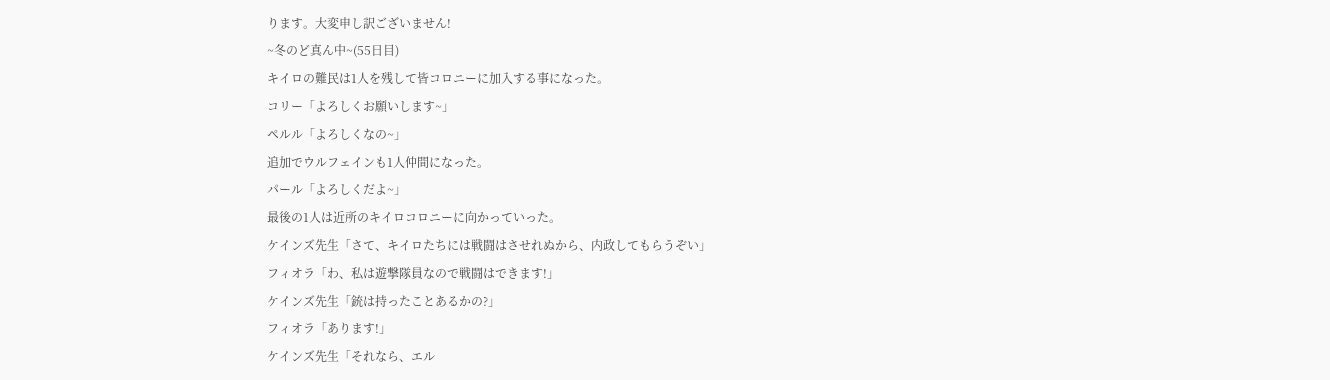ります。大変申し訳ございません!
~冬のど真ん中~(55日目)
キイロの難民は1人を残して皆コロニーに加入する事になった。
コリー「よろしくお願いします~」
ペルル「よろしくなの~」
追加でウルフェインも1人仲間になった。
パール「よろしくだよ~」
最後の1人は近所のキイロコロニーに向かっていった。
ケインズ先生「さて、キイロたちには戦闘はさせれぬから、内政してもらうぞい」
フィオラ「わ、私は遊撃隊員なので戦闘はできます!」
ケインズ先生「銃は持ったことあるかの?」
フィオラ「あります!」
ケインズ先生「それなら、エル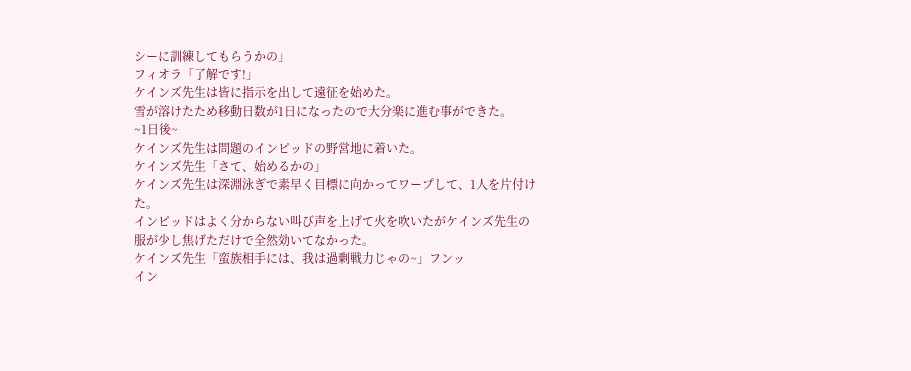シーに訓練してもらうかの」
フィオラ「了解です!」
ケインズ先生は皆に指示を出して遠征を始めた。
雪が溶けたため移動日数が1日になったので大分楽に進む事ができた。
~1日後~
ケインズ先生は問題のインピッドの野営地に着いた。
ケインズ先生「さて、始めるかの」
ケインズ先生は深淵泳ぎで素早く目標に向かってワープして、1人を片付けた。
インピッドはよく分からない叫び声を上げて火を吹いたがケインズ先生の服が少し焦げただけで全然効いてなかった。
ケインズ先生「蛮族相手には、我は過剰戦力じゃの~」フンッ
イン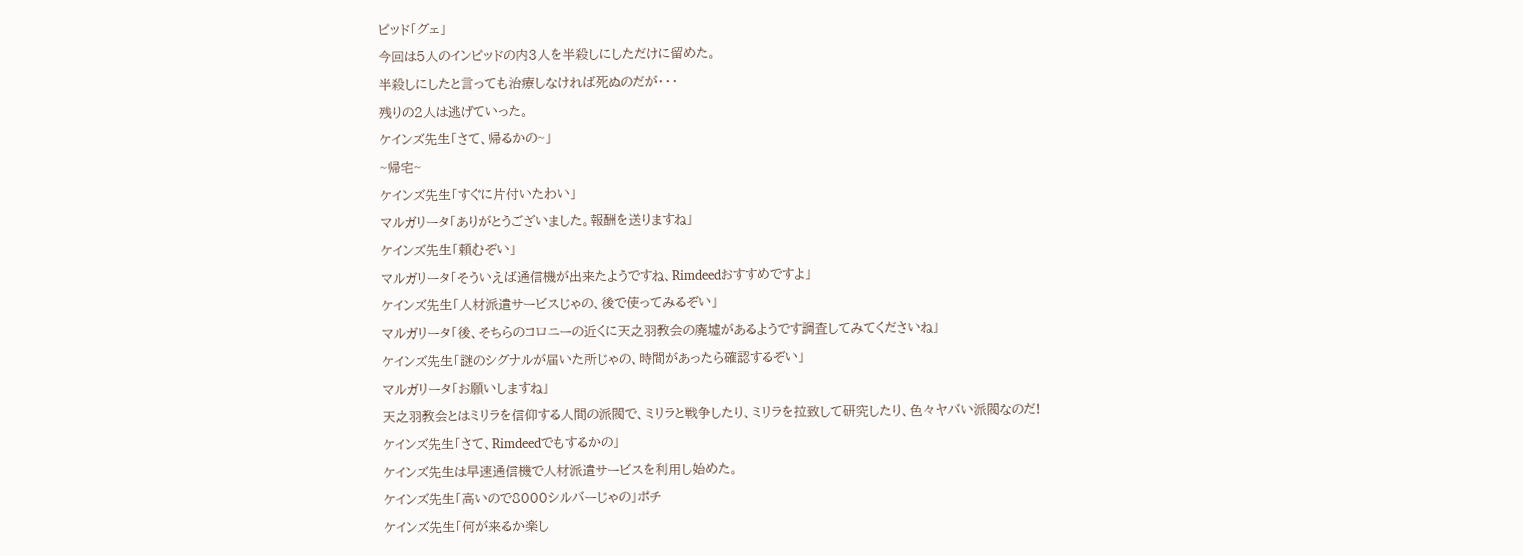ピッド「グェ」
今回は5人のインピッドの内3人を半殺しにしただけに留めた。
半殺しにしたと言っても治療しなければ死ぬのだが・・・
残りの2人は逃げていった。
ケインズ先生「さて、帰るかの~」
~帰宅~
ケインズ先生「すぐに片付いたわい」
マルガリータ「ありがとうございました。報酬を送りますね」
ケインズ先生「頼むぞい」
マルガリータ「そういえば通信機が出来たようですね、Rimdeedおすすめですよ」
ケインズ先生「人材派遣サービスじゃの、後で使ってみるぞい」
マルガリータ「後、そちらのコロニーの近くに天之羽教会の廃墟があるようです調査してみてくださいね」
ケインズ先生「謎のシグナルが届いた所じゃの、時間があったら確認するぞい」
マルガリータ「お願いしますね」
天之羽教会とはミリラを信仰する人間の派閥で、ミリラと戦争したり、ミリラを拉致して研究したり、色々ヤバい派閥なのだ!
ケインズ先生「さて、Rimdeedでもするかの」
ケインズ先生は早速通信機で人材派遣サービスを利用し始めた。
ケインズ先生「高いので8000シルバーじゃの」ポチ
ケインズ先生「何が来るか楽し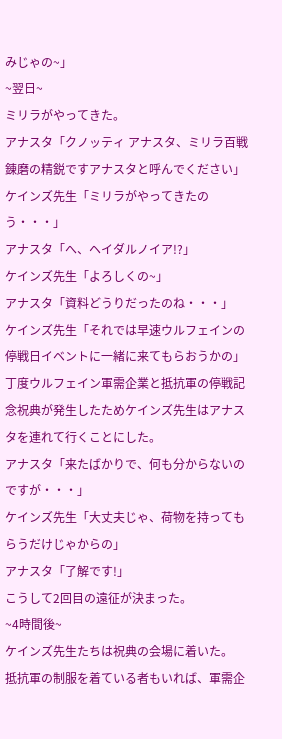みじゃの~」
~翌日~
ミリラがやってきた。
アナスタ「クノッティ アナスタ、ミリラ百戦錬磨の精鋭ですアナスタと呼んでください」
ケインズ先生「ミリラがやってきたのう・・・」
アナスタ「へ、ヘイダルノイア!?」
ケインズ先生「よろしくの~」
アナスタ「資料どうりだったのね・・・」
ケインズ先生「それでは早速ウルフェインの停戦日イベントに一緒に来てもらおうかの」
丁度ウルフェイン軍需企業と抵抗軍の停戦記念祝典が発生したためケインズ先生はアナスタを連れて行くことにした。
アナスタ「来たばかりで、何も分からないのですが・・・」
ケインズ先生「大丈夫じゃ、荷物を持ってもらうだけじゃからの」
アナスタ「了解です!」
こうして2回目の遠征が決まった。
~4時間後~
ケインズ先生たちは祝典の会場に着いた。
抵抗軍の制服を着ている者もいれば、軍需企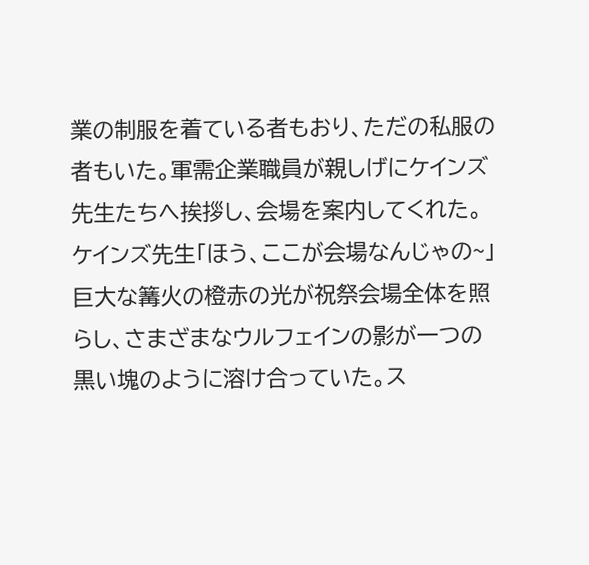業の制服を着ている者もおり、ただの私服の者もいた。軍需企業職員が親しげにケインズ先生たちへ挨拶し、会場を案内してくれた。
ケインズ先生「ほう、ここが会場なんじゃの~」
巨大な篝火の橙赤の光が祝祭会場全体を照らし、さまざまなウルフェインの影が一つの黒い塊のように溶け合っていた。ス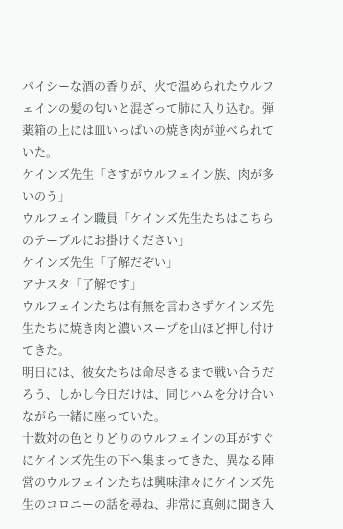パイシーな酒の香りが、火で温められたウルフェインの髪の匂いと混ざって肺に入り込む。弾薬箱の上には皿いっぱいの焼き肉が並べられていた。
ケインズ先生「さすがウルフェイン族、肉が多いのう」
ウルフェイン職員「ケインズ先生たちはこちらのテーブルにお掛けください」
ケインズ先生「了解だぞい」
アナスタ「了解です」
ウルフェインたちは有無を言わさずケインズ先生たちに焼き肉と濃いスープを山ほど押し付けてきた。
明日には、彼女たちは命尽きるまで戦い合うだろう、しかし今日だけは、同じハムを分け合いながら一緒に座っていた。
十数対の色とりどりのウルフェインの耳がすぐにケインズ先生の下へ集まってきた、異なる陣営のウルフェインたちは興味津々にケインズ先生のコロニーの話を尋ね、非常に真剣に聞き入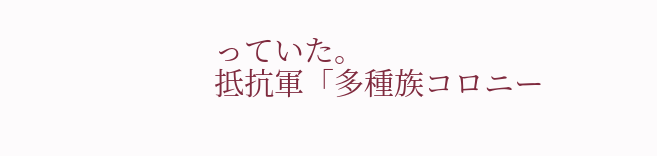っていた。
抵抗軍「多種族コロニー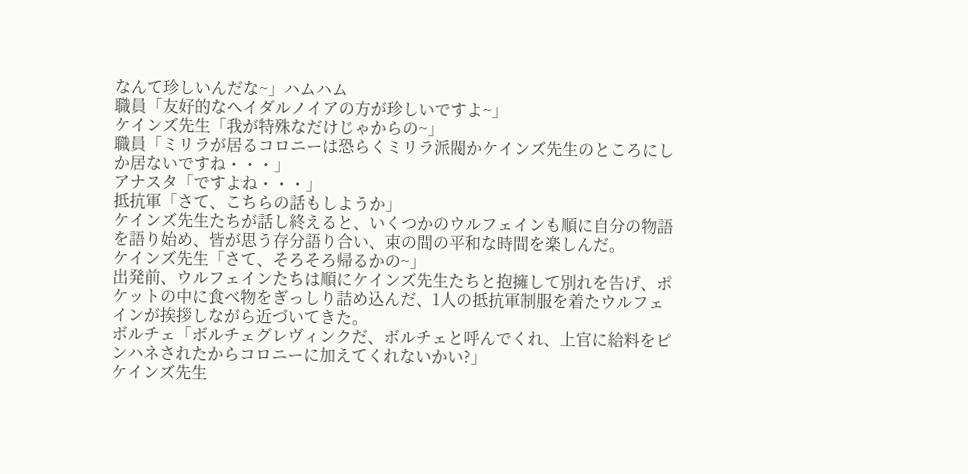なんて珍しいんだな~」ハムハム
職員「友好的なヘイダルノイアの方が珍しいですよ~」
ケインズ先生「我が特殊なだけじゃからの~」
職員「ミリラが居るコロニーは恐らくミリラ派閥かケインズ先生のところにしか居ないですね・・・」
アナスタ「ですよね・・・」
抵抗軍「さて、こちらの話もしようか」
ケインズ先生たちが話し終えると、いくつかのウルフェインも順に自分の物語を語り始め、皆が思う存分語り合い、束の間の平和な時間を楽しんだ。
ケインズ先生「さて、そろそろ帰るかの~」
出発前、ウルフェインたちは順にケインズ先生たちと抱擁して別れを告げ、ポケットの中に食べ物をぎっしり詰め込んだ、1人の抵抗軍制服を着たウルフェインが挨拶しながら近づいてきた。
ボルチェ「ボルチェグレヴィンクだ、ボルチェと呼んでくれ、上官に給料をピンハネされたからコロニーに加えてくれないかい?」
ケインズ先生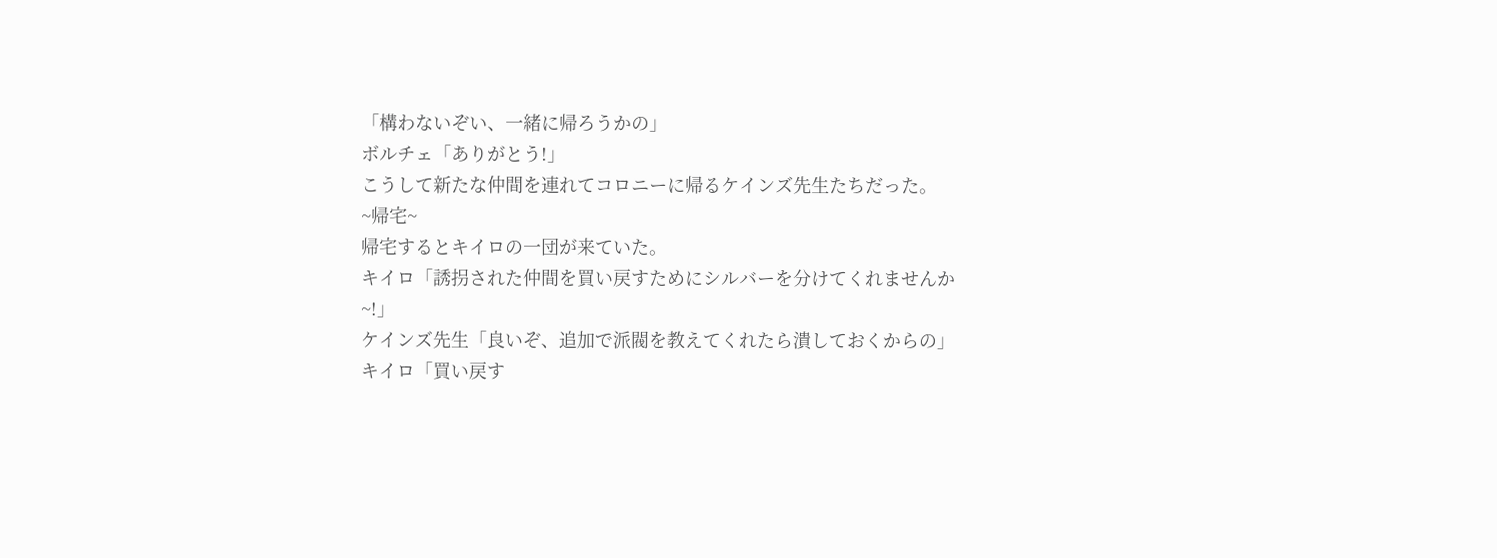「構わないぞい、一緒に帰ろうかの」
ボルチェ「ありがとう!」
こうして新たな仲間を連れてコロニーに帰るケインズ先生たちだった。
~帰宅~
帰宅するとキイロの一団が来ていた。
キイロ「誘拐された仲間を買い戻すためにシルバーを分けてくれませんか~!」
ケインズ先生「良いぞ、追加で派閥を教えてくれたら潰しておくからの」
キイロ「買い戻す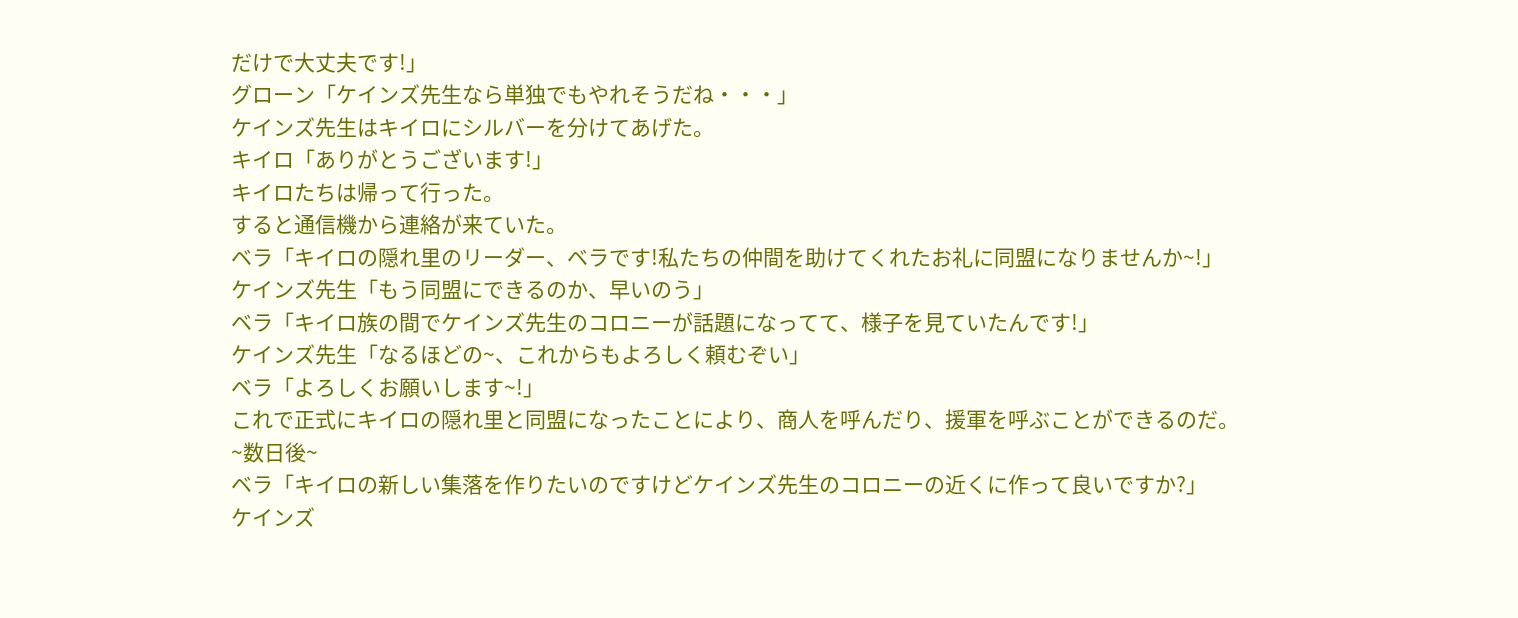だけで大丈夫です!」
グローン「ケインズ先生なら単独でもやれそうだね・・・」
ケインズ先生はキイロにシルバーを分けてあげた。
キイロ「ありがとうございます!」
キイロたちは帰って行った。
すると通信機から連絡が来ていた。
ベラ「キイロの隠れ里のリーダー、ベラです!私たちの仲間を助けてくれたお礼に同盟になりませんか~!」
ケインズ先生「もう同盟にできるのか、早いのう」
ベラ「キイロ族の間でケインズ先生のコロニーが話題になってて、様子を見ていたんです!」
ケインズ先生「なるほどの~、これからもよろしく頼むぞい」
ベラ「よろしくお願いします~!」
これで正式にキイロの隠れ里と同盟になったことにより、商人を呼んだり、援軍を呼ぶことができるのだ。
~数日後~
ベラ「キイロの新しい集落を作りたいのですけどケインズ先生のコロニーの近くに作って良いですか?」
ケインズ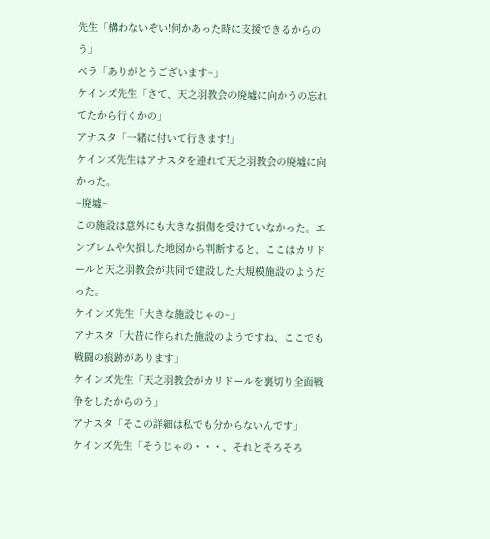先生「構わないぞい!何かあった時に支援できるからのう」
ベラ「ありがとうございます~」
ケインズ先生「さて、天之羽教会の廃墟に向かうの忘れてたから行くかの」
アナスタ「一緒に付いて行きます!」
ケインズ先生はアナスタを連れて天之羽教会の廃墟に向かった。
~廃墟~
この施設は意外にも大きな損傷を受けていなかった。エンブレムや欠損した地図から判断すると、ここはカリドールと天之羽教会が共同で建設した大規模施設のようだった。
ケインズ先生「大きな施設じゃの~」
アナスタ「大昔に作られた施設のようですね、ここでも戦闘の痕跡があります」
ケインズ先生「天之羽教会がカリドールを裏切り全面戦争をしたからのう」
アナスタ「そこの詳細は私でも分からないんです」
ケインズ先生「そうじゃの・・・、それとそろそろ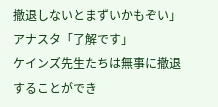撤退しないとまずいかもぞい」
アナスタ「了解です」
ケインズ先生たちは無事に撤退することができ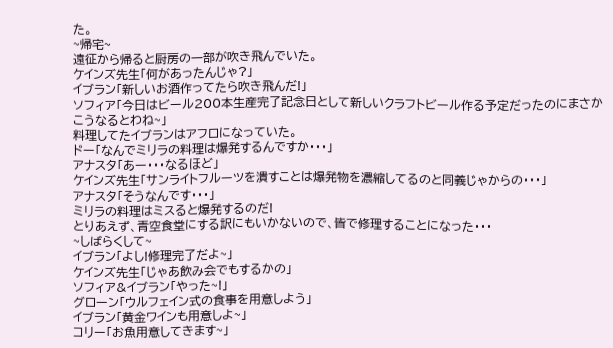た。
~帰宅~
遠征から帰ると厨房の一部が吹き飛んでいた。
ケインズ先生「何があったんじゃ?」
イブラン「新しいお酒作ってたら吹き飛んだ!」
ソフィア「今日はビール200本生産完了記念日として新しいクラフトビール作る予定だったのにまさかこうなるとわね~」
料理してたイブランはアフロになっていた。
ドー「なんでミリラの料理は爆発するんですか・・・」
アナスタ「あー・・・なるほど」
ケインズ先生「サンライトフルーツを潰すことは爆発物を濃縮してるのと同義じゃからの・・・」
アナスタ「そうなんです・・・」
ミリラの料理はミスると爆発するのだ!
とりあえず、青空食堂にする訳にもいかないので、皆で修理することになった・・・
~しばらくして~
イブラン「よし!修理完了だよ~」
ケインズ先生「じゃあ飲み会でもするかの」
ソフィア&イブラン「やった~!」
グローン「ウルフェイン式の食事を用意しよう」
イブラン「黄金ワインも用意しよ~」
コリー「お魚用意してきます~」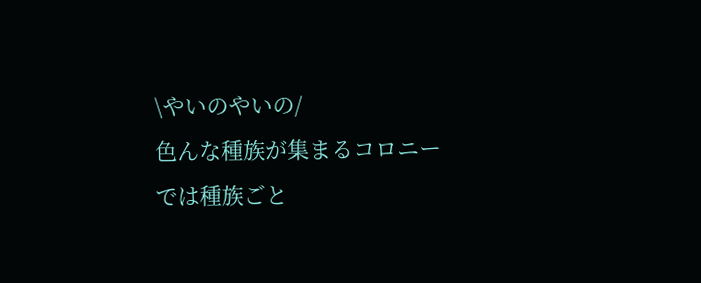\やいのやいの/
色んな種族が集まるコロニーでは種族ごと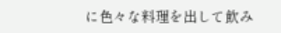に色々な料理を出して飲み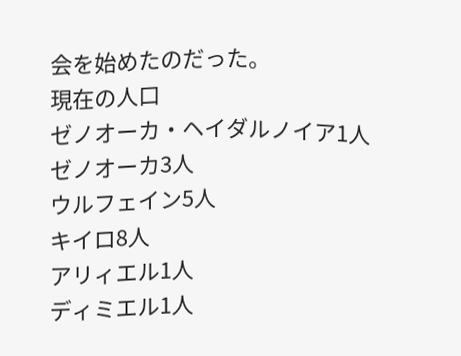会を始めたのだった。
現在の人口
ゼノオーカ・ヘイダルノイア1人
ゼノオーカ3人
ウルフェイン5人
キイロ8人
アリィエル1人
ディミエル1人